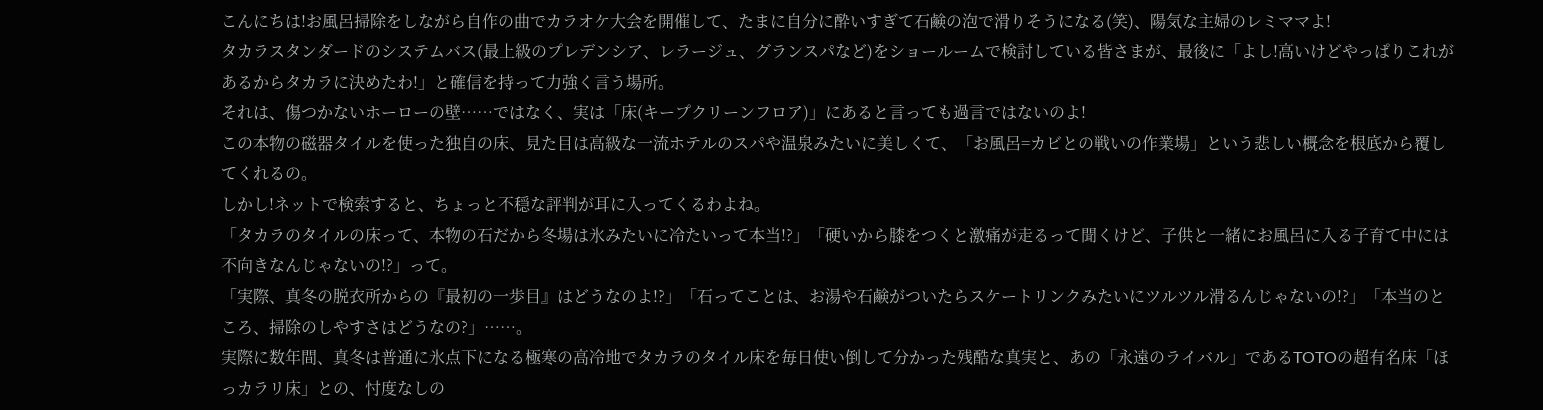こんにちは!お風呂掃除をしながら自作の曲でカラオケ大会を開催して、たまに自分に酔いすぎて石鹸の泡で滑りそうになる(笑)、陽気な主婦のレミママよ!
タカラスタンダードのシステムバス(最上級のプレデンシア、レラージュ、グランスパなど)をショールームで検討している皆さまが、最後に「よし!高いけどやっぱりこれがあるからタカラに決めたわ!」と確信を持って力強く言う場所。
それは、傷つかないホーローの壁……ではなく、実は「床(キープクリーンフロア)」にあると言っても過言ではないのよ!
この本物の磁器タイルを使った独自の床、見た目は高級な一流ホテルのスパや温泉みたいに美しくて、「お風呂=カビとの戦いの作業場」という悲しい概念を根底から覆してくれるの。
しかし!ネットで検索すると、ちょっと不穏な評判が耳に入ってくるわよね。
「タカラのタイルの床って、本物の石だから冬場は氷みたいに冷たいって本当!?」「硬いから膝をつくと激痛が走るって聞くけど、子供と一緒にお風呂に入る子育て中には不向きなんじゃないの!?」って。
「実際、真冬の脱衣所からの『最初の一歩目』はどうなのよ!?」「石ってことは、お湯や石鹸がついたらスケートリンクみたいにツルツル滑るんじゃないの!?」「本当のところ、掃除のしやすさはどうなの?」……。
実際に数年間、真冬は普通に氷点下になる極寒の高冷地でタカラのタイル床を毎日使い倒して分かった残酷な真実と、あの「永遠のライバル」であるTOTOの超有名床「ほっカラリ床」との、忖度なしの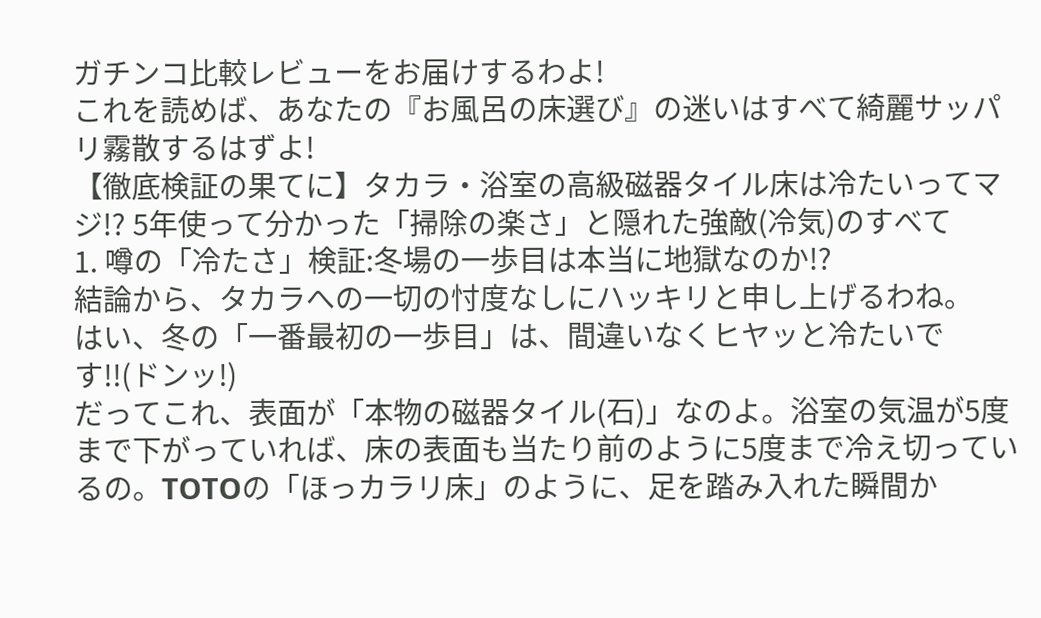ガチンコ比較レビューをお届けするわよ!
これを読めば、あなたの『お風呂の床選び』の迷いはすべて綺麗サッパリ霧散するはずよ!
【徹底検証の果てに】タカラ・浴室の高級磁器タイル床は冷たいってマジ!? 5年使って分かった「掃除の楽さ」と隠れた強敵(冷気)のすべて
1. 噂の「冷たさ」検証:冬場の一歩目は本当に地獄なのか!?
結論から、タカラへの一切の忖度なしにハッキリと申し上げるわね。
はい、冬の「一番最初の一歩目」は、間違いなくヒヤッと冷たいです!!(ドンッ!)
だってこれ、表面が「本物の磁器タイル(石)」なのよ。浴室の気温が5度まで下がっていれば、床の表面も当たり前のように5度まで冷え切っているの。TOTOの「ほっカラリ床」のように、足を踏み入れた瞬間か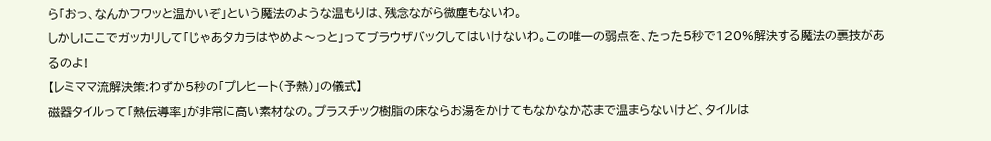ら「おっ、なんかフワッと温かいぞ」という魔法のような温もりは、残念ながら微塵もないわ。
しかし!ここでガッカリして「じゃあタカラはやめよ〜っと」ってブラウザバックしてはいけないわ。この唯一の弱点を、たった5秒で120%解決する魔法の裏技があるのよ!
【レミママ流解決策:わずか5秒の「プレヒート(予熱)」の儀式】
磁器タイルって「熱伝導率」が非常に高い素材なの。プラスチック樹脂の床ならお湯をかけてもなかなか芯まで温まらないけど、タイルは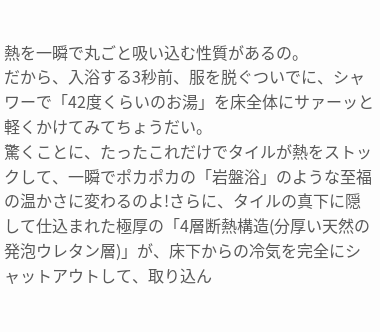熱を一瞬で丸ごと吸い込む性質があるの。
だから、入浴する3秒前、服を脱ぐついでに、シャワーで「42度くらいのお湯」を床全体にサァーッと軽くかけてみてちょうだい。
驚くことに、たったこれだけでタイルが熱をストックして、一瞬でポカポカの「岩盤浴」のような至福の温かさに変わるのよ!さらに、タイルの真下に隠して仕込まれた極厚の「4層断熱構造(分厚い天然の発泡ウレタン層)」が、床下からの冷気を完全にシャットアウトして、取り込ん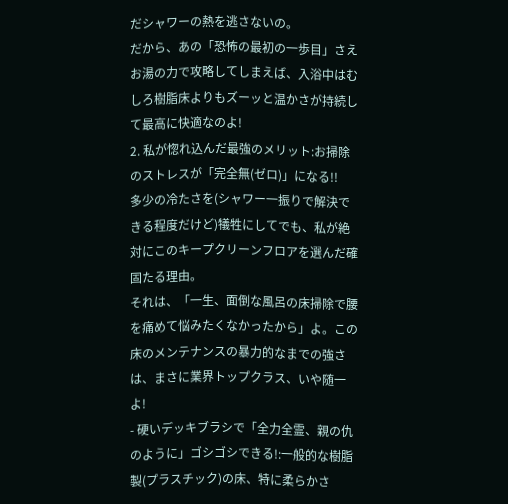だシャワーの熱を逃さないの。
だから、あの「恐怖の最初の一歩目」さえお湯の力で攻略してしまえば、入浴中はむしろ樹脂床よりもズーッと温かさが持続して最高に快適なのよ!
2. 私が惚れ込んだ最強のメリット:お掃除のストレスが「完全無(ゼロ)」になる!!
多少の冷たさを(シャワー一振りで解決できる程度だけど)犠牲にしてでも、私が絶対にこのキープクリーンフロアを選んだ確固たる理由。
それは、「一生、面倒な風呂の床掃除で腰を痛めて悩みたくなかったから」よ。この床のメンテナンスの暴力的なまでの強さは、まさに業界トップクラス、いや随一よ!
- 硬いデッキブラシで「全力全霊、親の仇のように」ゴシゴシできる!:一般的な樹脂製(プラスチック)の床、特に柔らかさ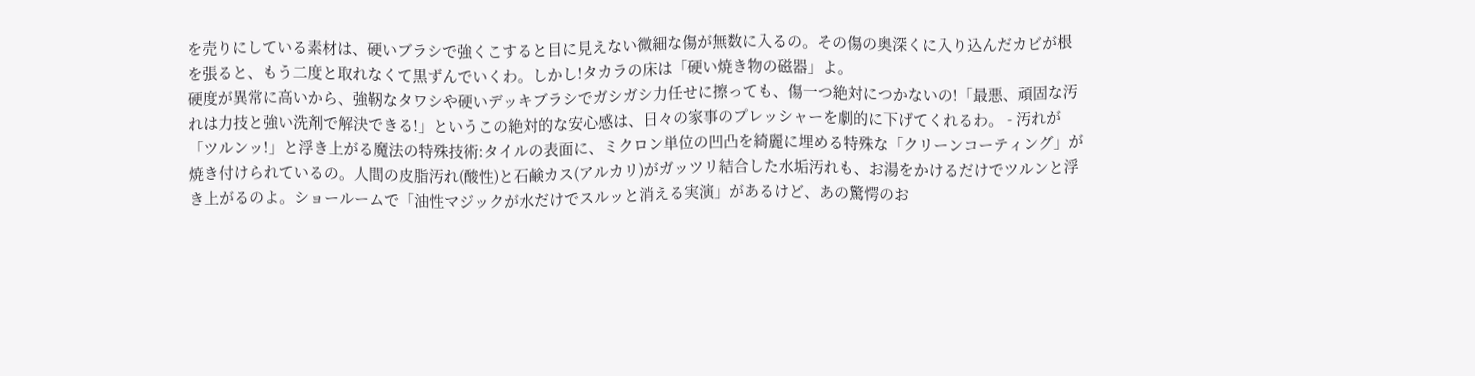を売りにしている素材は、硬いブラシで強くこすると目に見えない微細な傷が無数に入るの。その傷の奥深くに入り込んだカビが根を張ると、もう二度と取れなくて黒ずんでいくわ。しかし!タカラの床は「硬い焼き物の磁器」よ。
硬度が異常に高いから、強靭なタワシや硬いデッキブラシでガシガシ力任せに擦っても、傷一つ絶対につかないの!「最悪、頑固な汚れは力技と強い洗剤で解決できる!」というこの絶対的な安心感は、日々の家事のプレッシャーを劇的に下げてくれるわ。 - 汚れが「ツルンッ!」と浮き上がる魔法の特殊技術:タイルの表面に、ミクロン単位の凹凸を綺麗に埋める特殊な「クリーンコーティング」が焼き付けられているの。人間の皮脂汚れ(酸性)と石鹸カス(アルカリ)がガッツリ結合した水垢汚れも、お湯をかけるだけでツルンと浮き上がるのよ。ショールームで「油性マジックが水だけでスルッと消える実演」があるけど、あの驚愕のお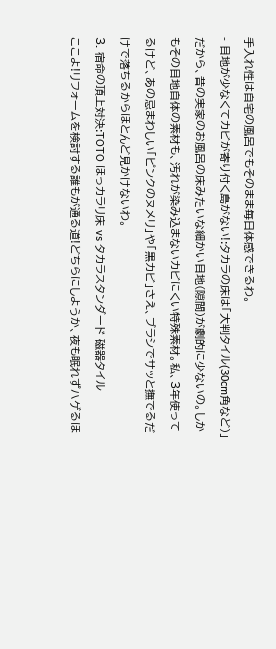手入れ性は自宅の風呂でもそのまま毎日体感できるわ。
- 目地が少なくてカビが寄り付く島がない!:タカラの床は「大判タイル(30cm角など)」だから、昔の実家のお風呂の床みたいな細かい目地(隙間)が劇的に少ないの。しかもその目地自体の素材も、汚れが染み込まないカビにくい特殊素材。私、3年使ってるけど、あの忌まわしい「ピンクのヌメリ」や「黒カビ」さえ、ブラシでサッと撫でるだけで落ちるからほとんど見かけないわ。
3. 宿命の頂上対決:TOTO ほっカラリ床 vs タカラスタンダード 磁器タイル
ここよ!リフォームを検討する誰もが通る道!どちらにしようか、夜も眠れずハゲるほ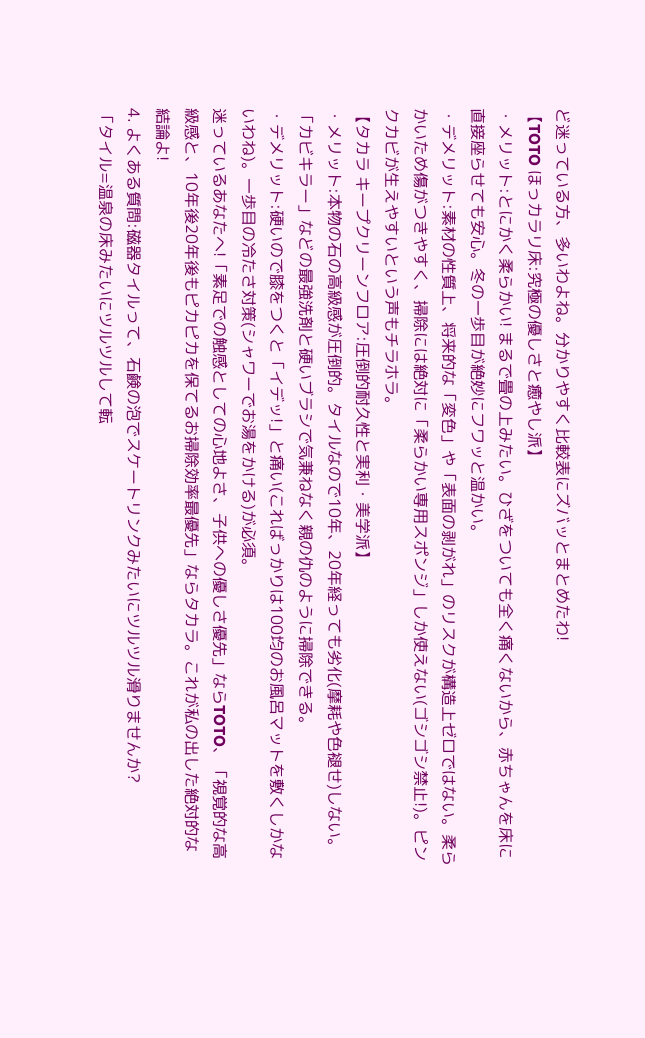ど迷っている方、多いわよね。分かりやすく比較表にズバッとまとめたわ!
【TOTO ほっカラリ床:究極の優しさと癒やし派】
・メリット:とにかく柔らかい! まるで畳の上みたい。ひざをついても全く痛くないから、赤ちゃんを床に直接座らせても安心。冬の一歩目が絶妙にフワッと温かい。
・デメリット:素材の性質上、将来的な「変色」や「表面の剥がれ」のリスクが構造上ゼロではない。柔らかいため傷がつきやすく、掃除には絶対に「柔らかい専用スポンジ」しか使えない(ゴシゴシ禁止!)。ピンクカビが生えやすいという声もチラホラ。
【タカラ キープクリーンフロア:圧倒的耐久性と実利・美学派】
・メリット:本物の石の高級感が圧倒的。タイルなので10年、20年経っても劣化(摩耗や色褪せ)しない。「カビキラー」などの最強洗剤と硬いブラシで気兼ねなく親の仇のように掃除できる。
・デメリット:硬いので膝をつくと「イデッ!」と痛い(こればっかりは100均のお風呂マットを敷くしかないわね)。一歩目の冷たさ対策(シャワーでお湯をかける)が必須。
迷っているあなたへ!「素足での触感としての心地よさ、子供への優しさ優先」ならTOTO、「視覚的な高級感と、10年後20年後もピカピカを保てるお掃除効率最優先」ならタカラ。これが私の出した絶対的な結論よ!
4. よくある質問:磁器タイルって、石鹸の泡でスケートリンクみたいにツルツル滑りませんか?
「タイル=温泉の床みたいにツルツルして転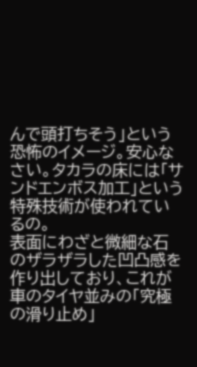んで頭打ちそう」という恐怖のイメージ。安心なさい。タカラの床には「サンドエンボス加工」という特殊技術が使われているの。
表面にわざと微細な石のザラザラした凹凸感を作り出しており、これが車のタイヤ並みの「究極の滑り止め」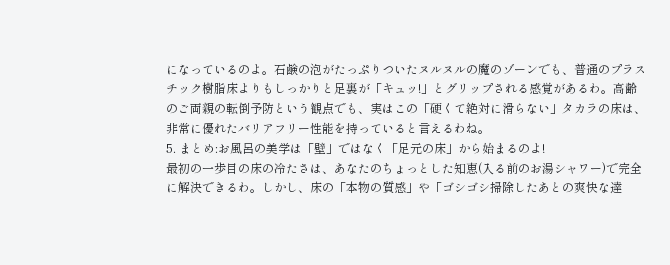になっているのよ。石鹸の泡がたっぷりついたヌルヌルの魔のゾーンでも、普通のプラスチック樹脂床よりもしっかりと足裏が「キュッ!」とグリップされる感覚があるわ。高齢のご両親の転倒予防という観点でも、実はこの「硬くて絶対に滑らない」タカラの床は、非常に優れたバリアフリー性能を持っていると言えるわね。
5. まとめ:お風呂の美学は「壁」ではなく「足元の床」から始まるのよ!
最初の一歩目の床の冷たさは、あなたのちょっとした知恵(入る前のお湯シャワー)で完全に解決できるわ。しかし、床の「本物の質感」や「ゴシゴシ掃除したあとの爽快な達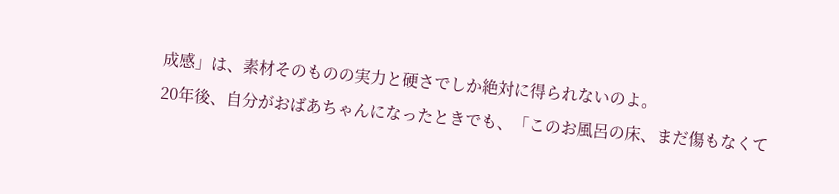成感」は、素材そのものの実力と硬さでしか絶対に得られないのよ。
20年後、自分がおばあちゃんになったときでも、「このお風呂の床、まだ傷もなくて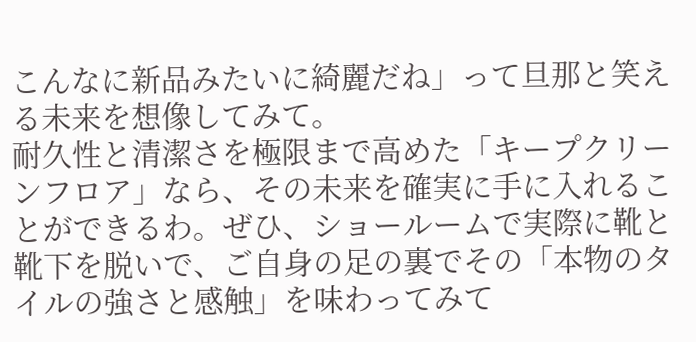こんなに新品みたいに綺麗だね」って旦那と笑える未来を想像してみて。
耐久性と清潔さを極限まで高めた「キープクリーンフロア」なら、その未来を確実に手に入れることができるわ。ぜひ、ショールームで実際に靴と靴下を脱いで、ご自身の足の裏でその「本物のタイルの強さと感触」を味わってみて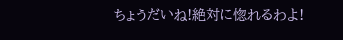ちょうだいね!絶対に惚れるわよ!